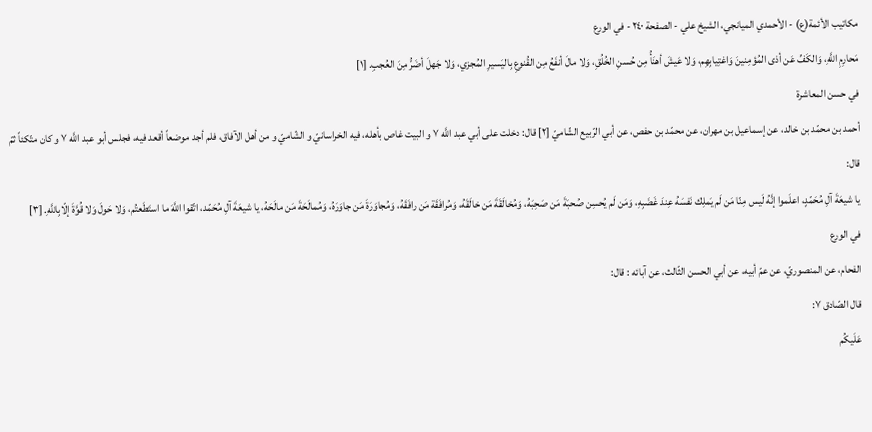مكاتيب الأئمة(ع) - الأحمدي الميانجي، الشيخ علي - الصفحة ٢٤٠ - في الورع
مَحارِمِ اللَّهِ، وَالكَفِّ عَن أذى المُؤمِنينَ وَاغتِيابِهِم، وَلا عَيشَ أهنَأُ مِن حُسنِ الخُلُقِ، وَلا مالَ أنفَعُ مِن القُنوعِ بِاليَسيرِ المُجزي، وَلا جَهلَ أضَرُّ مِنَ العُجبِ. [١]
في حسن المعاشرة
أحمد بن محمّد بن خالد، عن إسماعيل بن مهران، عن محمّد بن حفص، عن أبي الرّبيع الشّاميّ [٢] قال: دخلت على أبي عبد اللَّه ٧ و البيت غاص بأهله، فيه الخراسانيّ و الشّاميّ و من أهل الآفاق، فلم أجد موضعاً أقعد فيه، فجلس أبو عبد اللَّه ٧ و كان متّكئاً ثمّ قال:
يا شيعَةَ آلِ مُحَمّدٍ، اعلَموا إنَّهُ لَيس مِنّا مَن لَم يَملِك نَفسَهُ عِندَ غَضَبِهِ، وَمَن لَم يُحسِن صُحبَةَ مَن صَحِبَهُ، وَمُخالَقَةَ مَن خالَقَهُ، وَمُرافَقَة مَن رافَقَهُ، وَمُجاوَرَةَ مَن جاوَرَهُ، وَمُمالَحَةَ مَن مالَحَهُ، يا شيعَةَ آلِ مُحَمّد، اتّقوا اللَّهَ ما استَطَعتُم، وَلا حَولَ وَلا قُوَّةَ إلّابِاللَّهِ. [٣]
في الورع
الفحام، عن المنصوريّ، عن عمّ أبيه، عن أبي الحسن الثّالث، عن آبائه : قال:
قال الصّادق ٧:
عَلَيكُم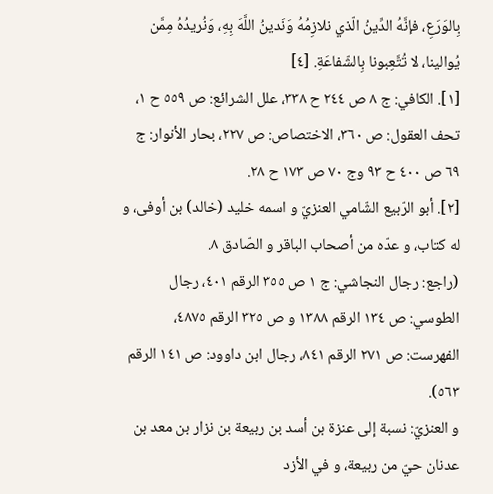بِالوَرَعِ، فإنَّهُ الدِّينُ الّذي نلازِمُهُ وَنَدينُ اللَّهَ بِهِ، وَنُريدُهُ مِمَّن يُوالينا، لا تُتَّعِبونا بِالشّفاعَةِ. [٤]
[١]. الكافي: ج ٨ ص ٢٤٤ ح ٣٣٨، علل الشرائع: ص ٥٥٩ ح ١، تحف العقول: ص ٣٦٠، الاختصاص: ص ٢٢٧، بحار الأنوار: ج ٦٩ ص ٤٠٠ ح ٩٣ وج ٧٠ ص ١٧٣ ح ٢٨.
[٢]. أبو الرّبيع الشّامي العنزيّ و اسمه خليد (خالد) بن أوفى، و له كتاب، و عدّه من أصحاب الباقر و الصّادق ٨.
(راجع: رجال النجاشي: ج ١ ص ٣٥٥ الرقم ٤٠١، رجال الطوسي: ص ١٣٤ الرقم ١٣٨٨ و ص ٣٢٥ الرقم ٤٨٧٥، الفهرست: ص ٢٧١ الرقم ٨٤١، رجال ابن داوود: ص ١٤١ الرقم ٥٦٣).
و العنزيّ: نسبة إلى عنزة بن أسد بن ربيعة بن نزار بن معد بن عدنان حيّ من ربيعة، و في الأزد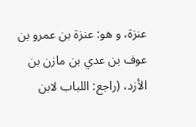عنزة، و هو: عنزة بن عمرو بن عوف بن عدي بن مازن بن الأزد، (راجع: اللباب لابن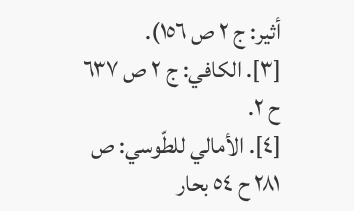أثير: ج ٢ ص ١٥٦).
[٣]. الكافي: ج ٢ ص ٦٣٧ ح ٢.
[٤]. الأمالي للطّوسي: ص ٢٨١ ح ٥٤ بحار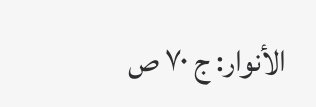الأنوار: ج ٧٠ ص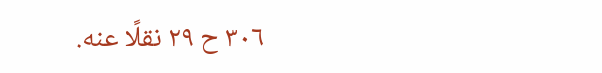٣٠٦ ح ٢٩ نقلًا عنه.